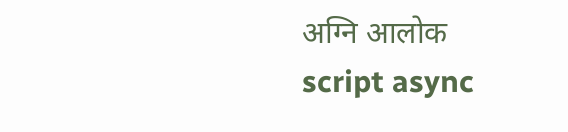अग्नि आलोक
script async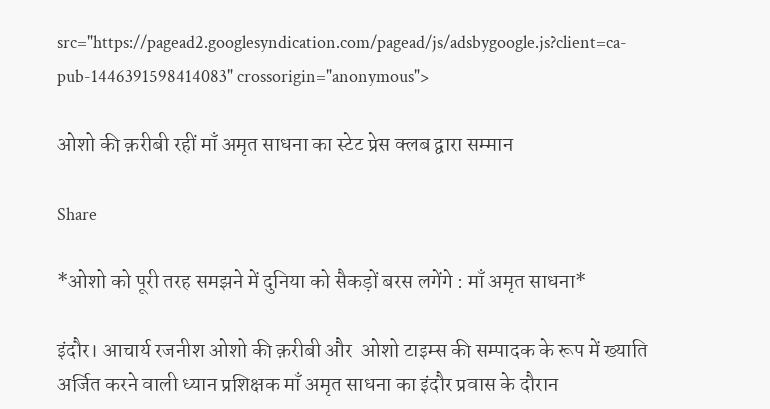src="https://pagead2.googlesyndication.com/pagead/js/adsbygoogle.js?client=ca-pub-1446391598414083" crossorigin="anonymous">

ओशो की क़रीबी रहीं माँ अमृत साधना का स्टेट प्रेस क्लब द्वारा सम्मान

Share

*ओशो को पूरी तरह समझने में दुनिया को सैकड़ों बरस लगेंगे : माँ अमृत साधना*

इंदौर। आचार्य रजनीश ओशो की क़रीबी और  ओशो टाइम्स की सम्पादक के रूप में ख्याति अर्जित करने वाली ध्यान प्रशिक्षक माँ अमृत साधना का इंदौर प्रवास के दौरान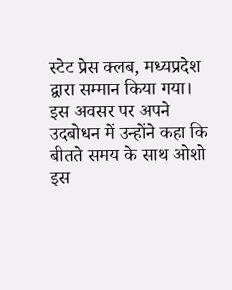स्टेट प्रेस क्लब, मध्यप्रदेश द्वारा सम्मान किया गया। इस अवसर पर अपने उदबोधन में उन्होंने कहा कि बीतते समय के साथ ओशो इस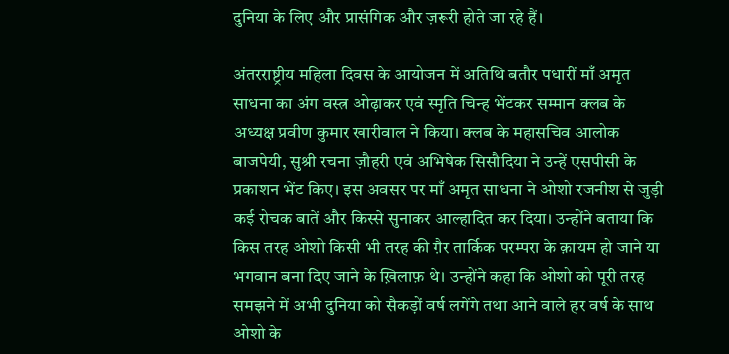दुनिया के लिए और प्रासंगिक और ज़रूरी होते जा रहे हैं।

अंतरराष्ट्रीय महिला दिवस के आयोजन में अतिथि बतौर पधारीं माँ अमृत साधना का अंग वस्त्र ओढ़ाकर एवं स्मृति चिन्ह भेंटकर सम्मान क्लब के अध्यक्ष प्रवीण कुमार खारीवाल ने किया। क्लब के महासचिव आलोक बाजपेयी, सुश्री रचना ज़ौहरी एवं अभिषेक सिसौदिया ने उन्हें एसपीसी के प्रकाशन भेंट किए। इस अवसर पर माँ अमृत साधना ने ओशो रजनीश से जुड़ी कई रोचक बातें और किस्से सुनाकर आल्हादित कर दिया। उन्होंने बताया कि किस तरह ओशो किसी भी तरह की ग़ैर तार्किक परम्परा के क़ायम हो जाने या भगवान बना दिए जाने के ख़िलाफ़ थे। उन्होंने कहा कि ओशो को पूरी तरह समझने में अभी दुनिया को सैकड़ों वर्ष लगेंगे तथा आने वाले हर वर्ष के साथ ओशो के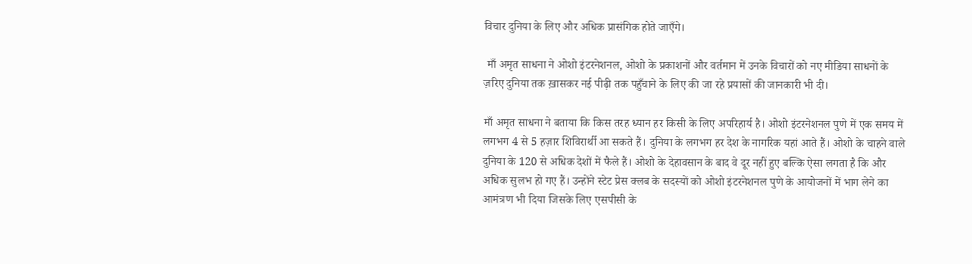विचार दुनिया के लिए और अधिक प्रासंगिक होते जाएँगे।

 माँ अमृत साधना ने ओशो इंटरनेशनल, ओशो के प्रकाशनों और वर्तमान में उनके विचारों को नए मीडिया साधनों के ज़रिए दुनिया तक ख़ासकर नई पीढ़ी तक पहुँचाने के लिए की जा रहे प्रयासों की जानकारी भी दी।

माँ अमृत साधना ने बताया कि किस तरह ध्यान हर किसी के लिए अपरिहार्य है। ओशो इंटरनेशनल पुणे में एक समय में लगभग 4 से 5 हज़ार शिविरार्थी आ सकते हैं। दुनिया के लगभग हर देश के नागरिक यहां आते हैं। ओशो के चाहने वाले दुनिया के 120 से अधिक देशों में फैले हैं। ओशो के देहावसान के बाद वे दूर नहीं हुए बल्कि ऐसा लगता है कि और अधिक सुलभ हो गए हैं। उन्होंने स्टेट प्रेस क्लब के सदस्यों को ओशो इंटरनेशनल पुणे के आयोजनों में भाग लेने का आमंत्रण भी दिया जिसके लिए एसपीसी के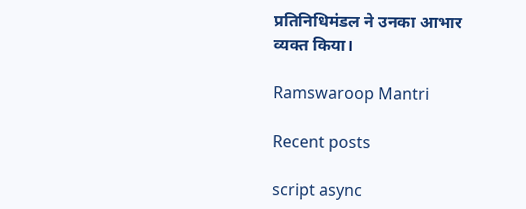प्रतिनिधिमंडल ने उनका आभार व्यक्त किया।

Ramswaroop Mantri

Recent posts

script async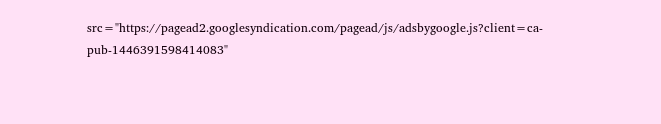src="https://pagead2.googlesyndication.com/pagead/js/adsbygoogle.js?client=ca-pub-1446391598414083"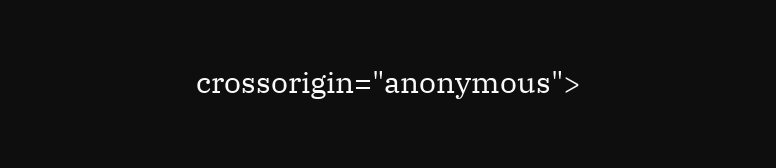crossorigin="anonymous">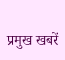प्रमुख खबरें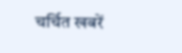चर्चित खबरें